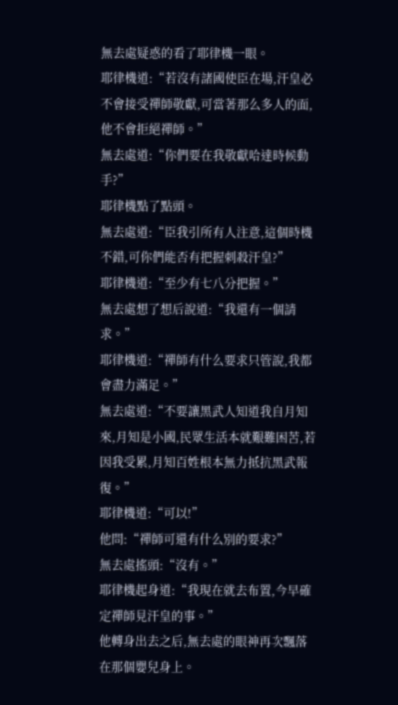無去處疑惑的看了耶律機一眼。
耶律機道:“若沒有諸國使臣在場,汗皇必不會接受禪師敬獻,可當著那么多人的面,他不會拒絕禪師。”
無去處道:“你們要在我敬獻哈達時候動手?”
耶律機點了點頭。
無去處道:“臣我引所有人注意,這個時機不錯,可你們能否有把握刺殺汗皇?”
耶律機道:“至少有七八分把握。”
無去處想了想后說道:“我還有一個請求。”
耶律機道:“禪師有什么要求只管說,我都會盡力滿足。”
無去處道:“不要讓黑武人知道我自月知來,月知是小國,民眾生活本就艱難困苦,若因我受累,月知百姓根本無力抵抗黑武報復。”
耶律機道:“可以!”
他問:“禪師可還有什么別的要求?”
無去處搖頭:“沒有。”
耶律機起身道:“我現在就去布置,今早確定禪師見汗皇的事。”
他轉身出去之后,無去處的眼神再次飄落在那個嬰兒身上。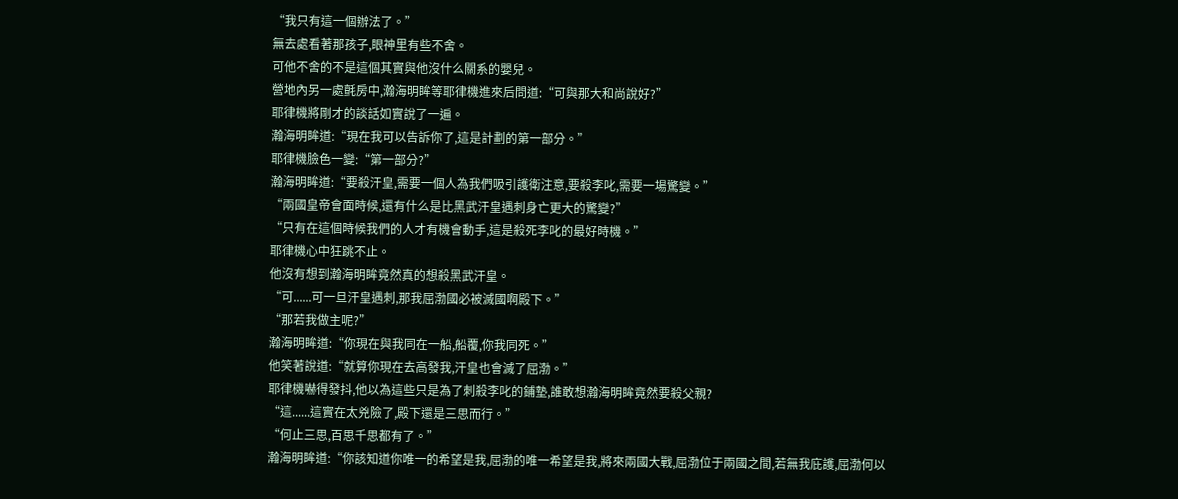“我只有這一個辦法了。”
無去處看著那孩子,眼神里有些不舍。
可他不舍的不是這個其實與他沒什么關系的嬰兒。
營地內另一處氈房中,瀚海明眸等耶律機進來后問道:“可與那大和尚說好?”
耶律機將剛才的談話如實說了一遍。
瀚海明眸道:“現在我可以告訴你了,這是計劃的第一部分。”
耶律機臉色一變:“第一部分?”
瀚海明眸道:“要殺汗皇,需要一個人為我們吸引護衛注意,要殺李叱,需要一場驚變。”
“兩國皇帝會面時候,還有什么是比黑武汗皇遇刺身亡更大的驚變?”
“只有在這個時候我們的人才有機會動手,這是殺死李叱的最好時機。”
耶律機心中狂跳不止。
他沒有想到瀚海明眸竟然真的想殺黑武汗皇。
“可......可一旦汗皇遇刺,那我屈渤國必被滅國啊殿下。”
“那若我做主呢?”
瀚海明眸道:“你現在與我同在一船,船覆,你我同死。”
他笑著說道:“就算你現在去高發我,汗皇也會滅了屈渤。”
耶律機嚇得發抖,他以為這些只是為了刺殺李叱的鋪墊,誰敢想瀚海明眸竟然要殺父親?
“這......這實在太兇險了,殿下還是三思而行。”
“何止三思,百思千思都有了。”
瀚海明眸道:“你該知道你唯一的希望是我,屈渤的唯一希望是我,將來兩國大戰,屈渤位于兩國之間,若無我庇護,屈渤何以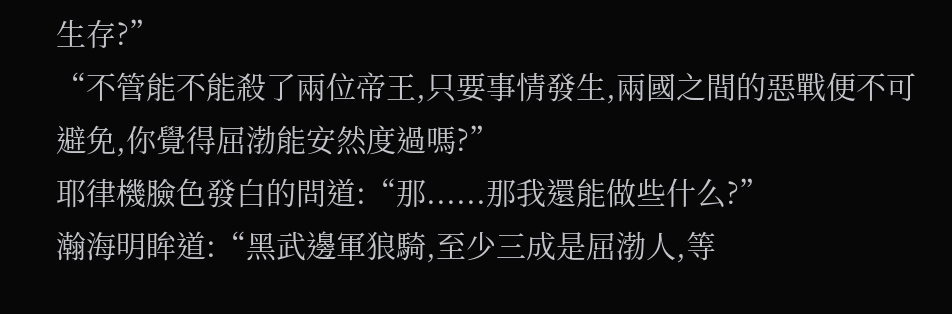生存?”
“不管能不能殺了兩位帝王,只要事情發生,兩國之間的惡戰便不可避免,你覺得屈渤能安然度過嗎?”
耶律機臉色發白的問道:“那......那我還能做些什么?”
瀚海明眸道:“黑武邊軍狼騎,至少三成是屈渤人,等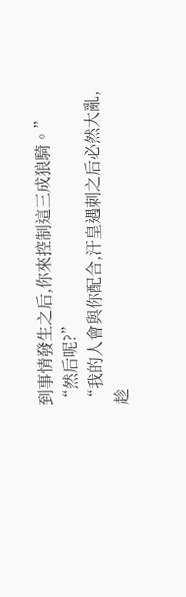到事情發生之后,你來控制這三成狼騎。”
“然后呢?”
“我的人會與你配合,汗皇遇刺之后必然大亂,趁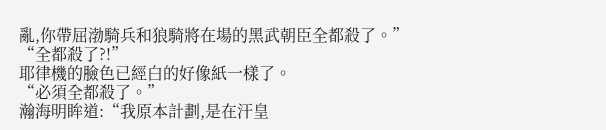亂,你帶屈渤騎兵和狼騎將在場的黑武朝臣全都殺了。”
“全都殺了?!”
耶律機的臉色已經白的好像紙一樣了。
“必須全都殺了。”
瀚海明眸道:“我原本計劃,是在汗皇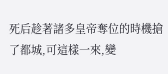死后趁著諸多皇帝奪位的時機搶了都城,可這樣一來,變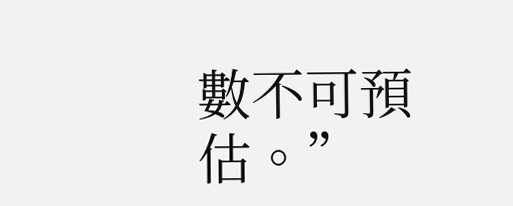數不可預估。”